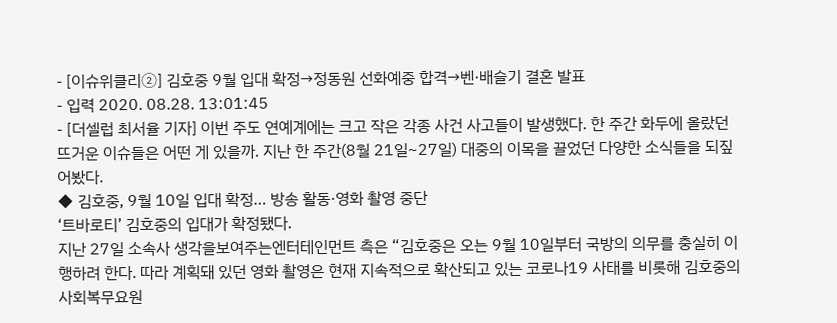- [이슈위클리②] 김호중 9월 입대 확정→정동원 선화예중 합격→벤·배슬기 결혼 발표
- 입력 2020. 08.28. 13:01:45
- [더셀럽 최서율 기자] 이번 주도 연예계에는 크고 작은 각종 사건 사고들이 발생했다. 한 주간 화두에 올랐던 뜨거운 이슈들은 어떤 게 있을까. 지난 한 주간(8월 21일~27일) 대중의 이목을 끌었던 다양한 소식들을 되짚어봤다.
◆ 김호중, 9월 10일 입대 확정… 방송 활동·영화 촬영 중단
‘트바로티’ 김호중의 입대가 확정됐다.
지난 27일 소속사 생각을보여주는엔터테인먼트 측은 “김호중은 오는 9월 10일부터 국방의 의무를 충실히 이행하려 한다. 따라 계획돼 있던 영화 촬영은 현재 지속적으로 확산되고 있는 코로나19 사태를 비롯해 김호중의 사회복무요원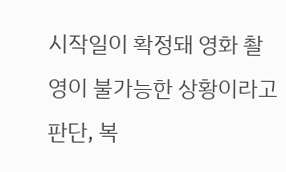시작일이 확정돼 영화 촬영이 불가능한 상황이라고 판단, 복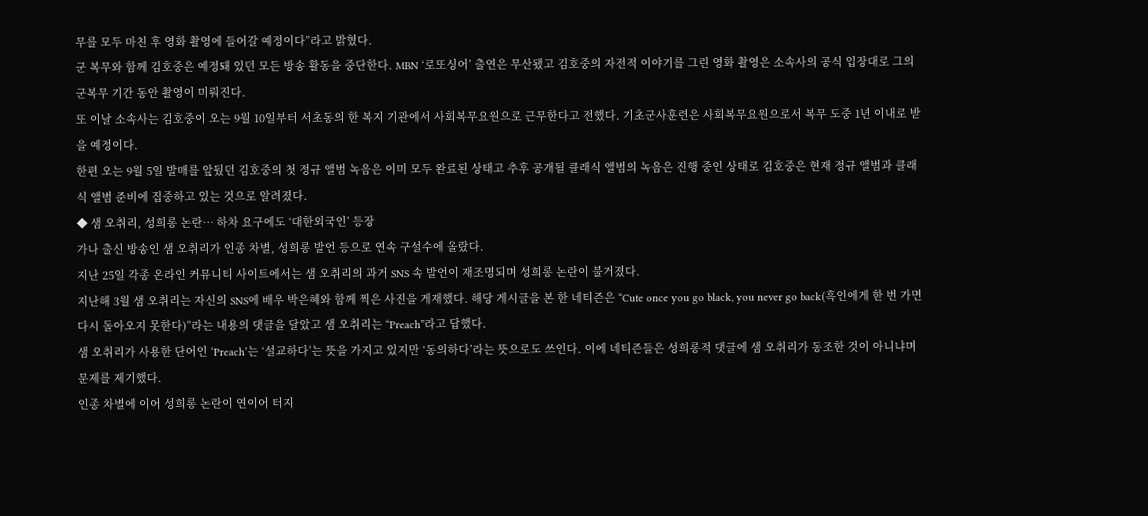무를 모두 마친 후 영화 촬영에 들어갈 예정이다”라고 밝혔다.
군 복무와 함께 김호중은 예정돼 있던 모든 방송 활동을 중단한다. MBN ‘로또싱어’ 출연은 무산됐고 김호중의 자전적 이야기를 그린 영화 촬영은 소속사의 공식 입장대로 그의 군복무 기간 동안 촬영이 미뤄진다.
또 이날 소속사는 김호중이 오는 9월 10일부터 서초동의 한 복지 기관에서 사회복무요원으로 근무한다고 전했다. 기초군사훈련은 사회복무요원으로서 복무 도중 1년 이내로 받을 예정이다.
한편 오는 9월 5일 발매를 앞뒀던 김호중의 첫 정규 앨범 녹음은 이미 모두 완료된 상태고 추후 공개될 클래식 앨범의 녹음은 진행 중인 상태로 김호중은 현재 정규 앨범과 클래식 앨범 준비에 집중하고 있는 것으로 알려졌다.
◆ 샘 오취리, 성희롱 논란… 하차 요구에도 ‘대한외국인’ 등장
가나 출신 방송인 샘 오취리가 인종 차별, 성희롱 발언 등으로 연속 구설수에 올랐다.
지난 25일 각종 온라인 커뮤니티 사이트에서는 샘 오취리의 과거 SNS 속 발언이 재조명되며 성희롱 논란이 불거졌다.
지난해 3월 샘 오취리는 자신의 SNS에 배우 박은혜와 함께 찍은 사진을 게재했다. 해당 게시글을 본 한 네티즌은 “Cute once you go black, you never go back(흑인에게 한 번 가면 다시 돌아오지 못한다)”라는 내용의 댓글을 달았고 샘 오취리는 “Preach”라고 답했다.
샘 오취리가 사용한 단어인 ‘Preach’는 ‘설교하다’는 뜻을 가지고 있지만 ‘동의하다’라는 뜻으로도 쓰인다. 이에 네티즌들은 성희롱적 댓글에 샘 오취리가 동조한 것이 아니냐며 문제를 제기했다.
인종 차별에 이어 성희롱 논란이 연이어 터지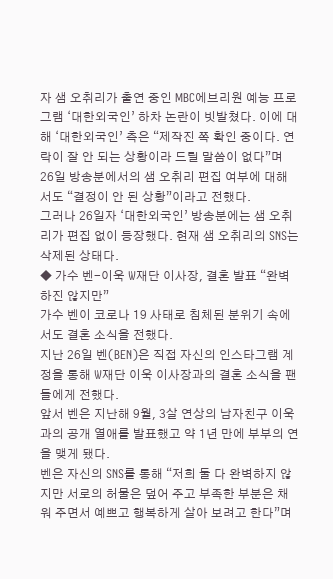자 샘 오취리가 출연 중인 MBC에브리원 예능 프로그램 ‘대한외국인’ 하차 논란이 빗발쳤다. 이에 대해 ‘대한외국인’ 측은 “제작진 쪽 확인 중이다. 연락이 잘 안 되는 상황이라 드릴 말씀이 없다”며 26일 방송분에서의 샘 오취리 편집 여부에 대해서도 “결정이 안 된 상황”이라고 전했다.
그러나 26일자 ‘대한외국인’ 방송분에는 샘 오취리가 편집 없이 등장했다. 현재 샘 오취리의 SNS는 삭제된 상태다.
◆ 가수 벤-이욱 W재단 이사장, 결혼 발표 “완벽하진 않지만”
가수 벤이 코로나 19 사태로 침체된 분위기 속에서도 결혼 소식을 전했다.
지난 26일 벤(BEN)은 직접 자신의 인스타그램 계정을 통해 W재단 이욱 이사장과의 결혼 소식을 팬들에게 전했다.
앞서 벤은 지난해 9월, 3살 연상의 남자친구 이욱과의 공개 열애를 발표했고 약 1년 만에 부부의 연을 맺게 됐다.
벤은 자신의 SNS를 통해 “저희 둘 다 완벽하지 않지만 서로의 허물은 덮어 주고 부족한 부분은 채워 주면서 예쁘고 행복하게 살아 보려고 한다”며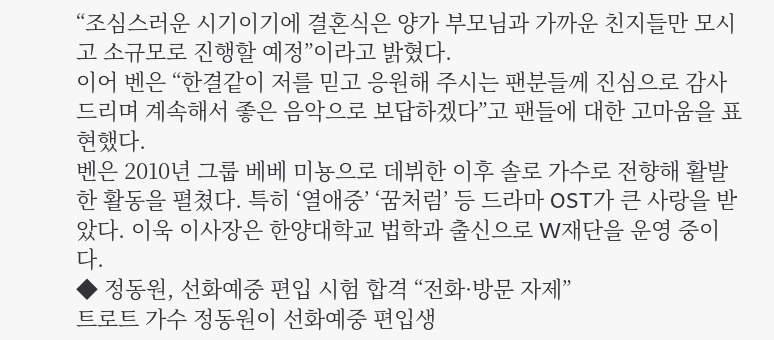“조심스러운 시기이기에 결혼식은 양가 부모님과 가까운 친지들만 모시고 소규모로 진행할 예정”이라고 밝혔다.
이어 벤은 “한결같이 저를 믿고 응원해 주시는 팬분들께 진심으로 감사 드리며 계속해서 좋은 음악으로 보답하겠다”고 팬들에 대한 고마움을 표현했다.
벤은 2010년 그룹 베베 미뇽으로 데뷔한 이후 솔로 가수로 전향해 활발한 활동을 펼쳤다. 특히 ‘열애중’ ‘꿈처럼’ 등 드라마 OST가 큰 사랑을 받았다. 이욱 이사장은 한양대학교 법학과 출신으로 W재단을 운영 중이다.
◆ 정동원, 선화예중 편입 시험 합격 “전화·방문 자제”
트로트 가수 정동원이 선화예중 편입생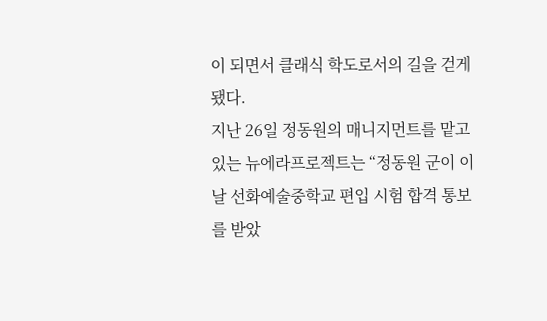이 되면서 클래식 학도로서의 길을 걷게 됐다.
지난 26일 정동원의 매니지먼트를 맡고 있는 뉴에라프로젝트는 “정동원 군이 이날 선화예술중학교 편입 시험 합격 통보를 받았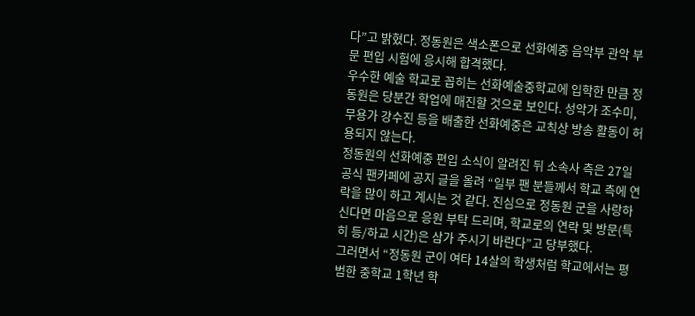다”고 밝혔다. 정동원은 색소폰으로 선화예중 음악부 관악 부문 편입 시험에 응시해 합격했다.
우수한 예술 학교로 꼽히는 선화예술중학교에 입학한 만큼 정동원은 당분간 학업에 매진할 것으로 보인다. 성악가 조수미, 무용가 강수진 등을 배출한 선화예중은 교칙상 방송 활동이 허용되지 않는다.
정동원의 선화예중 편입 소식이 알려진 뒤 소속사 측은 27일 공식 팬카페에 공지 글을 올려 “일부 팬 분들께서 학교 측에 연락을 많이 하고 계시는 것 같다. 진심으로 정동원 군을 사랑하신다면 마음으로 응원 부탁 드리며, 학교로의 연락 및 방문(특히 등/하교 시간)은 삼가 주시기 바란다”고 당부했다.
그러면서 “정동원 군이 여타 14살의 학생처럼 학교에서는 평범한 중학교 1학년 학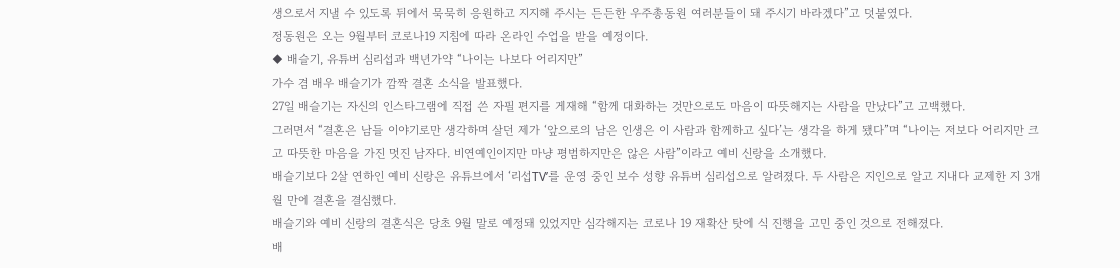생으로서 지낼 수 있도록 뒤에서 묵묵히 응원하고 지지해 주시는 든든한 우주총동원 여러분들이 돼 주시기 바라겠다”고 덧붙였다.
정동원은 오는 9월부터 코로나19 지침에 따라 온라인 수업을 받을 예정이다.
◆ 배슬기, 유튜버 심리섭과 백년가약 “나이는 나보다 어리지만”
가수 겸 배우 배슬기가 깜짝 결혼 소식을 발표했다.
27일 배슬기는 자신의 인스타그램에 직접 쓴 자필 편지를 게재해 “함께 대화하는 것만으로도 마음이 따뜻해지는 사람을 만났다”고 고백했다.
그러면서 “결혼은 남들 이야기로만 생각하며 살던 제가 ‘앞으로의 남은 인생은 이 사람과 함께하고 싶다’는 생각을 하게 됐다”며 “나이는 저보다 어리지만 크고 따뜻한 마음을 가진 멋진 남자다. 비연예인이지만 마냥 평범하지만은 않은 사람”이라고 예비 신랑을 소개했다.
배슬기보다 2살 연하인 예비 신랑은 유튜브에서 ‘리섭TV’를 운영 중인 보수 성향 유튜버 심리섭으로 알려졌다. 두 사람은 지인으로 알고 지내다 교제한 지 3개월 만에 결혼을 결심했다.
배슬기와 예비 신랑의 결혼식은 당초 9월 말로 예정돼 있었지만 심각해지는 코로나 19 재확산 탓에 식 진행을 고민 중인 것으로 전해졌다.
배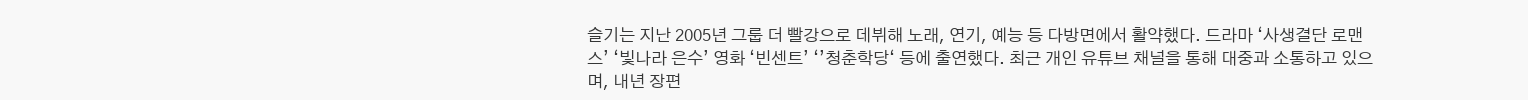슬기는 지난 2005년 그룹 더 빨강으로 데뷔해 노래, 연기, 예능 등 다방면에서 활약했다. 드라마 ‘사생결단 로맨스’ ‘빛나라 은수’ 영화 ‘빈센트’ ‘’청춘학당‘ 등에 출연했다. 최근 개인 유튜브 채널을 통해 대중과 소통하고 있으며, 내년 장편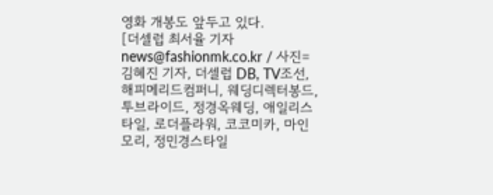영화 개봉도 앞두고 있다.
[더셀럽 최서율 기자 news@fashionmk.co.kr / 사진=김혜진 기자, 더셀럽 DB, TV조선, 해피메리드컴퍼니, 웨딩디렉터봉드, 투브라이드, 정경옥웨딩, 애일리스타일, 로더플라워, 코코미카, 마인모리, 정민경스타일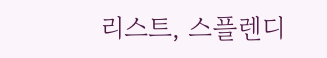리스트, 스플렌디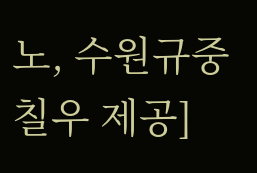노, 수원규중칠우 제공]